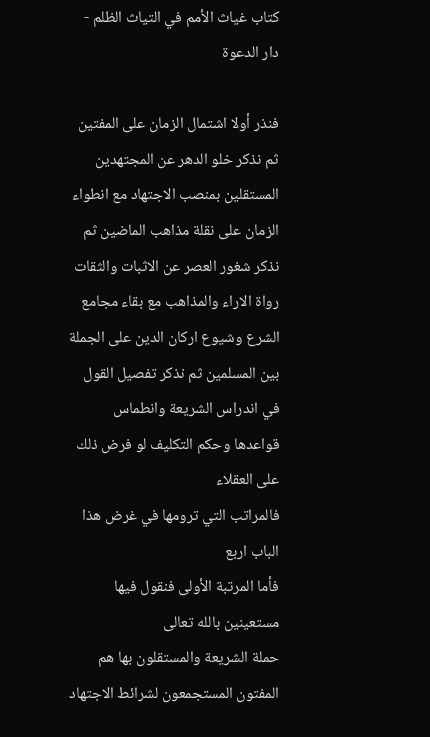كتاب غياث الأمم في التياث الظلم - دار الدعوة

فنذر أولا اشتمال الزمان على المفتين ثم نذكر خلو الدهر عن المجتهدين المستقلين بمنصب الاجتهاد مع انطواء الزمان على نقلة مذاهب الماضين ثم نذكر شغور العصر عن الاثبات والثقات رواة الاراء والمذاهب مع بقاء مجامع الشرع وشيوع اركان الدين على الجملة بين المسلمين ثم نذكر تفصيل القول في اندراس الشريعة وانطماس قواعدها وحكم التكليف لو فرض ذلك على العقلاء
فالمراتب التي ترومها في غرض هذا الباب اربع
فأما المرتبة الأولى فنقول فيها مستعينين بالله تعالى
حملة الشريعة والمستقلون بها هم المفتون المستجمعون لشرائط الاجتهاد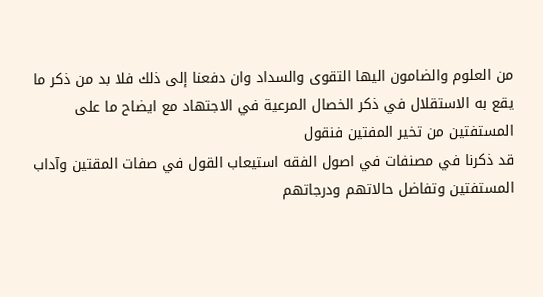من العلوم والضامون اليها التقوى والسداد وان دفعنا إلى ذلك فلا بد من ذكر ما يقع به الاستقلال في ذكر الخصال المرعية في الاجتهاد مع ايضاح ما على المستفتين من تخير المفتين فنقول
قد ذكرنا في مصنفات في اصول الفقه استيعاب القول في صفات المقتين وآداب المستفتين وتفاضل حالاتهم ودرجاتهم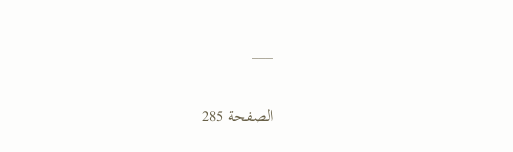___

الصفحة 285